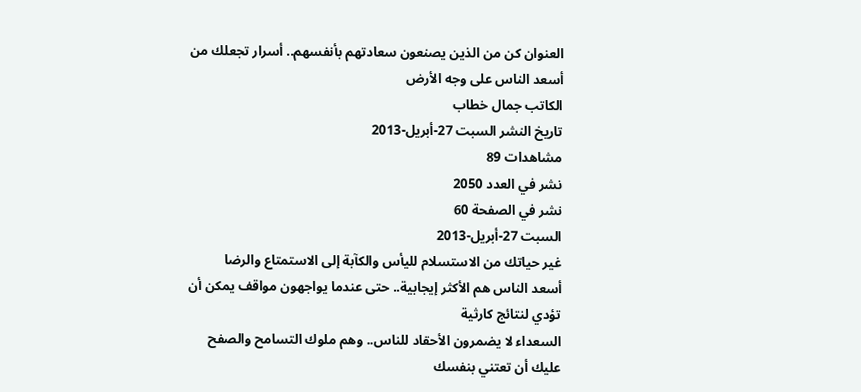العنوان كن من الذين يصنعون سعادتهم بأنفسهم.. أسرار تجعلك من أسعد الناس على وجه الأرض
الكاتب جمال خطاب
تاريخ النشر السبت 27-أبريل-2013
مشاهدات 89
نشر في العدد 2050
نشر في الصفحة 60
السبت 27-أبريل-2013
غير حياتك من الاستسلام لليأس والكآبة إلى الاستمتاع والرضا
أسعد الناس هم الأكثر إيجابية.. حتى عندما يواجهون مواقف يمكن أن تؤدي لنتائج كارثية
السعداء لا يضمرون الأحقاد للناس.. وهم ملوك التسامح والصفح
عليك أن تعتني بنفسك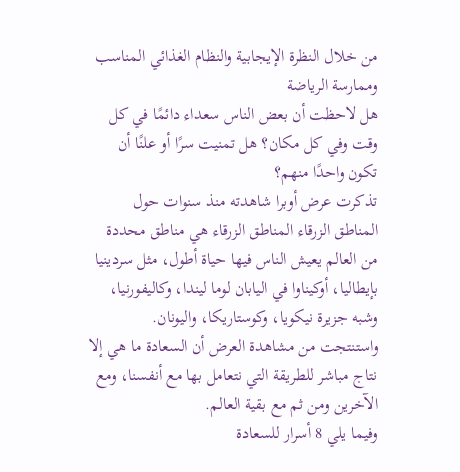من خلال النظرة الإيجابية والنظام الغذائي المناسب وممارسة الرياضة
هل لاحظت أن بعض الناس سعداء دائمًا في كل وقت وفي كل مكان؟ هل تمنيت سرًا أو علنًا أن تكون واحدًا منهم؟
تذكرت عرض أوبرا شاهدته منذ سنوات حول المناطق الزرقاء المناطق الزرقاء هي مناطق محددة من العالم يعيش الناس فيها حياة أطول، مثل سردينيا بإيطاليا، أوكيناوا في اليابان لوما ليندا، وكاليفورنيا، وشبه جزيرة نيكويا، وكوستاريكا، واليونان.
واستنتجت من مشاهدة العرض أن السعادة ما هي إلا نتاج مباشر للطريقة التي نتعامل بها مع أنفسنا، ومع الآخرين ومن ثم مع بقية العالم.
وفيما يلي 8 أسرار للسعادة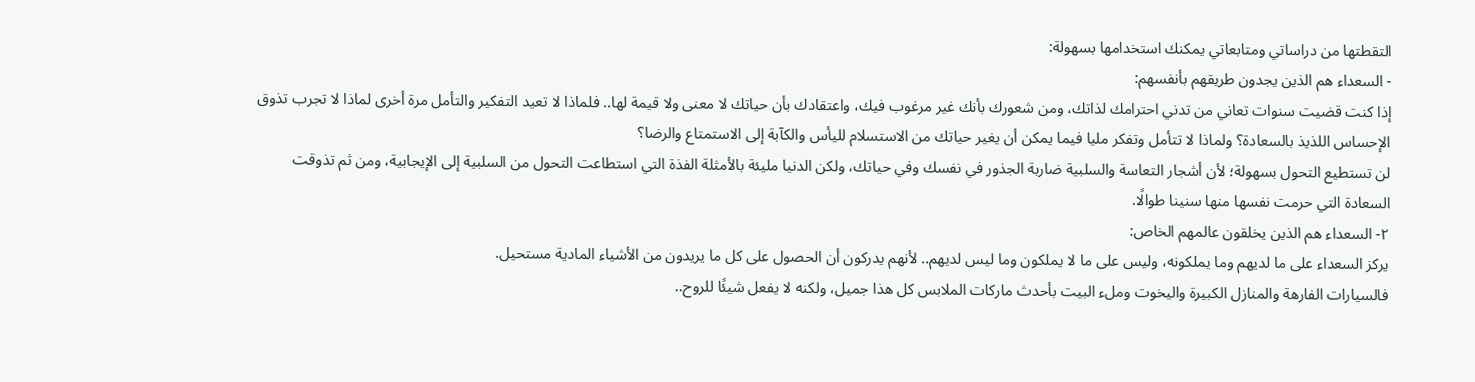التقطتها من دراساتي ومتابعاتي يمكنك استخدامها بسهولة:
- السعداء هم الذين يجدون طريقهم بأنفسهم:
إذا كنت قضيت سنوات تعاني من تدني احترامك لذاتك، ومن شعورك بأنك غير مرغوب فيك، واعتقادك بأن حياتك لا معنى ولا قيمة لها.. فلماذا لا تعيد التفكير والتأمل مرة أخرى لماذا لا تجرب تذوق الإحساس اللذيذ بالسعادة؟ ولماذا لا تتأمل وتفكر مليا فيما يمكن أن يغير حياتك من الاستسلام لليأس والكآبة إلى الاستمتاع والرضا؟
لن تستطيع التحول بسهولة؛ لأن أشجار التعاسة والسلبية ضاربة الجذور في نفسك وفي حياتك، ولكن الدنيا مليئة بالأمثلة الفذة التي استطاعت التحول من السلبية إلى الإيجابية، ومن ثم تذوقت السعادة التي حرمت نفسها منها سنينا طوالًا.
٢- السعداء هم الذين يخلقون عالمهم الخاص:
يركز السعداء على ما لديهم وما يملكونه، وليس على ما لا يملكون وما ليس لديهم.. لأنهم يدركون أن الحصول على كل ما يريدون من الأشياء المادية مستحيل.
فالسيارات الفارهة والمنازل الكبيرة واليخوت وملء البيت بأحدث ماركات الملابس كل هذا جميل، ولكنه لا يفعل شيئًا للروح..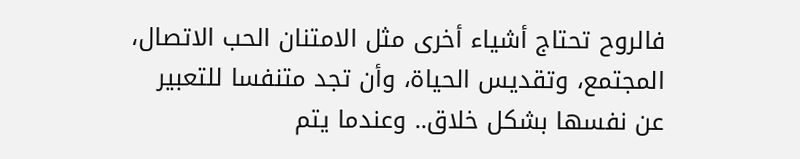فالروح تحتاج أشياء أخرى مثل الامتنان الحب الاتصال، المجتمع، وتقديس الحياة، وأن تجد متنفسا للتعبير عن نفسها بشكل خلاق.. وعندما يتم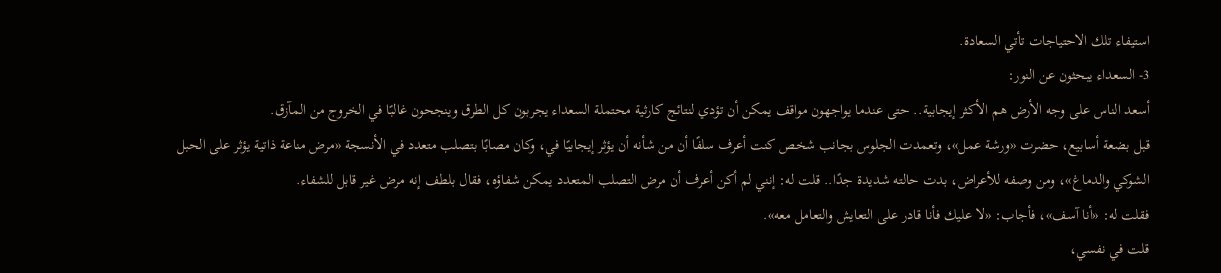استيفاء تلك الاحتياجات تأتي السعادة.
3- السعداء يبحثون عن النور:
أسعد الناس على وجه الأرض هم الأكثر إيجابية.. حتى عندما يواجهون مواقف يمكن أن تؤدي لنتائج كارثية محتملة السعداء يجربون كل الطرق وينجحون غالبًا في الخروج من المآزق.
قبل بضعة أسابيع، حضرت «ورشة عمل»، وتعمدت الجلوس بجانب شخص كنت أعرف سلفًا أن من شأنه أن يؤثر إيجابيًا في، وكان مصابًا بتصلب متعدد في الأنسجة «مرض مناعة ذاتية يؤثر على الحبل الشوكي والدماغ»، ومن وصفه للأعراض، بدت حالته شديدة جدًا.. قلت له: إنني لم أكن أعرف أن مرض التصلب المتعدد يمكن شفاؤه، فقال بلطف إنه مرض غير قابل للشفاء.
فقلت له: «أنا آسف»، فأجاب: «لا عليك فأنا قادر على التعايش والتعامل معه».
قلت في نفسي،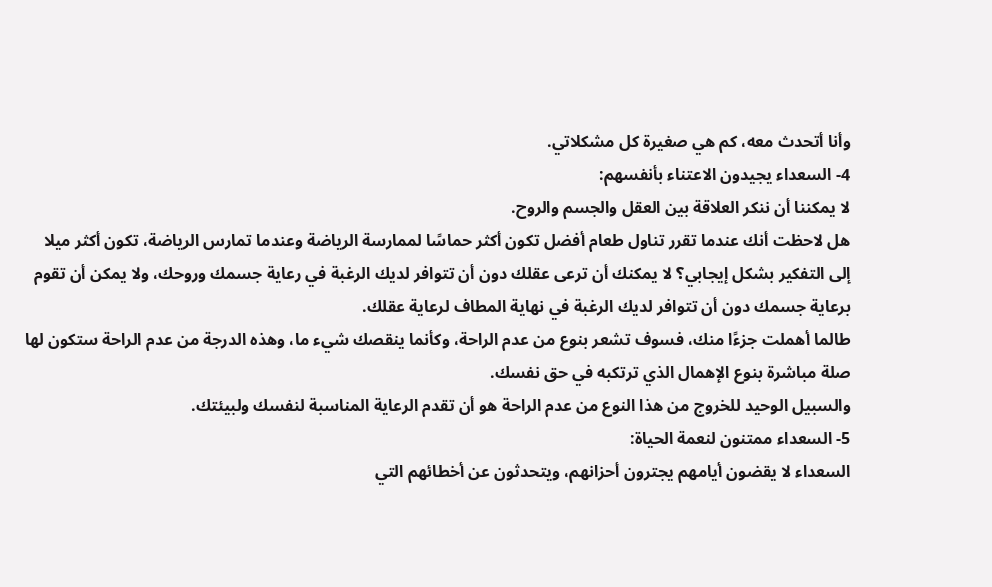وأنا أتحدث معه، كم هي صغيرة كل مشكلاتي.
4- السعداء يجيدون الاعتناء بأنفسهم:
لا يمكننا أن ننكر العلاقة بين العقل والجسم والروح.
هل لاحظت أنك عندما تقرر تناول طعام أفضل تكون أكثر حماسًا لممارسة الرياضة وعندما تمارس الرياضة، تكون أكثر ميلا إلى التفكير بشكل إيجابي؟ لا يمكنك أن ترعى عقلك دون أن تتوافر لديك الرغبة في رعاية جسمك وروحك، ولا يمكن أن تقوم برعاية جسمك دون أن تتوافر لديك الرغبة في نهاية المطاف لرعاية عقلك.
طالما أهملت جزءًا منك، فسوف تشعر بنوع من عدم الراحة، وكأنما ينقصك شيء ما، وهذه الدرجة من عدم الراحة ستكون لها صلة مباشرة بنوع الإهمال الذي ترتكبه في حق نفسك.
والسبيل الوحيد للخروج من هذا النوع من عدم الراحة هو أن تقدم الرعاية المناسبة لنفسك ولبيئتك.
5- السعداء ممتنون لنعمة الحياة:
السعداء لا يقضون أيامهم يجترون أحزانهم، ويتحدثون عن أخطائهم التي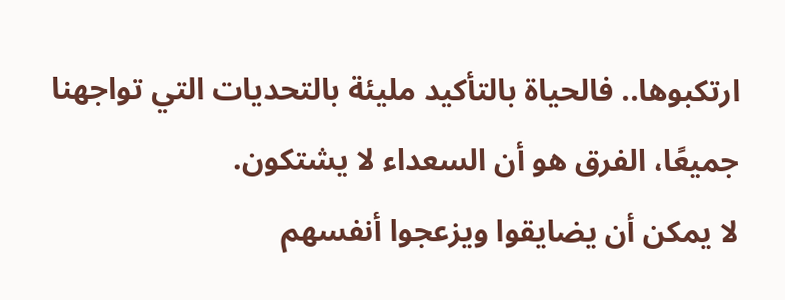ارتكبوها.. فالحياة بالتأكيد مليئة بالتحديات التي تواجهنا جميعًا، الفرق هو أن السعداء لا يشتكون.
لا يمكن أن يضايقوا ويزعجوا أنفسهم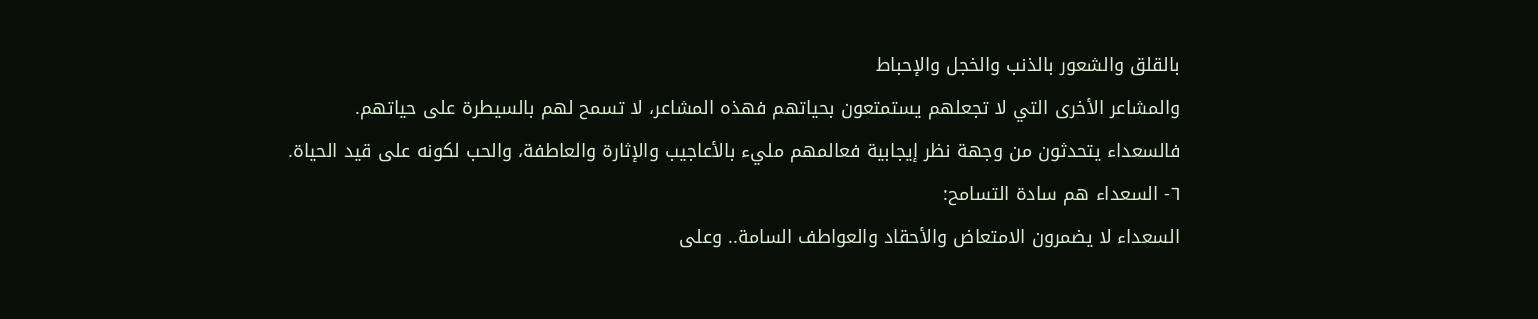بالقلق والشعور بالذنب والخجل والإحباط
والمشاعر الأخرى التي لا تجعلهم يستمتعون بحياتهم فهذه المشاعر، لا تسمح لهم بالسيطرة على حياتهم.
فالسعداء يتحدثون من وجهة نظر إيجابية فعالمهم مليء بالأعاجيب والإثارة والعاطفة، والحب لكونه على قيد الحياة.
٦- السعداء هم سادة التسامح:
السعداء لا يضمرون الامتعاض والأحقاد والعواطف السامة.. وعلى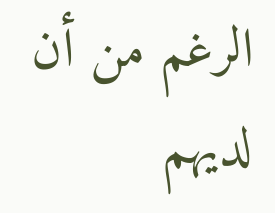الرغم من أن لديهم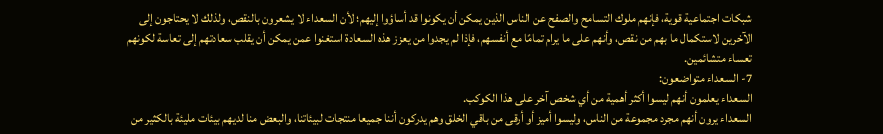شبكات اجتماعية قوية، فإنهم ملوك التسامح والصفح عن الناس الذين يمكن أن يكونوا قد أساؤوا إليهم؛ لأن السعداء لا يشعرون بالنقص، ولذلك لا يحتاجون إلى الآخرين لاستكمال ما بهم من نقص، وأنهم على ما يرام تمامًا مع أنفسهم، فإذا لم يجدوا من يعزز هذه السعادة استغنوا عمن يمكن أن يقلب سعادتهم إلى تعاسة لكونهم تعساء متشائمين.
7- السعداء متواضعون:
السعداء يعلمون أنهم ليسوا أكثر أهمية من أي شخص آخر على هذا الكوكب.
السعداء يرون أنهم مجرد مجموعة من الناس، وليسوا أميز أو أرقى من باقي الخلق وهم يدركون أننا جميعا منتجات لبيئاتنا، والبعض منا لديهم بيئات مليئة بالكثير من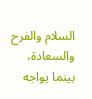السلام والفرح والسعادة، بينما يواجه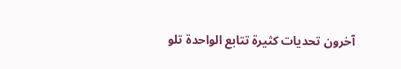آخرون تحديات كثيرة تتابع الواحدة تلو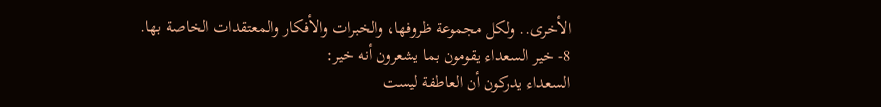الأخرى.. ولكل مجموعة ظروفها، والخبرات والأفكار والمعتقدات الخاصة بها.
8- خير السعداء يقومون بما يشعرون أنه خير:
السعداء يدركون أن العاطفة ليست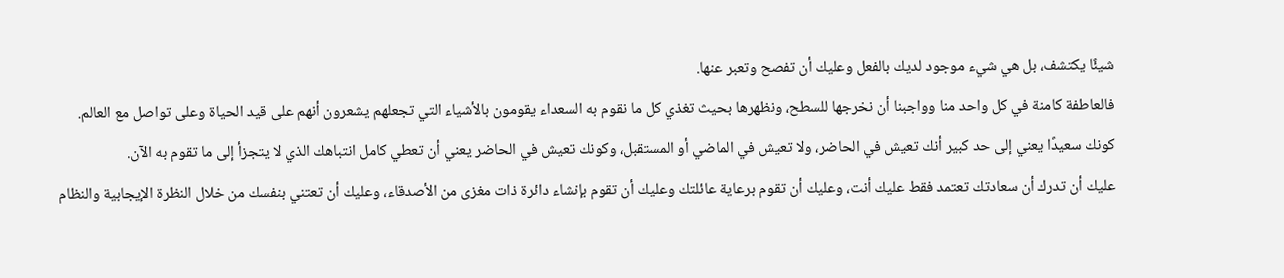شيئًا يكتشف، بل هي شيء موجود لديك بالفعل وعليك أن تفصح وتعبر عنها.
فالعاطفة كامنة في كل واحد منا وواجبنا أن نخرجها للسطح، ونظهرها بحيث تغذي كل ما نقوم به السعداء يقومون بالأشياء التي تجعلهم يشعرون أنهم على قيد الحياة وعلى تواصل مع العالم.
كونك سعيدًا يعني إلى حد كبير أنك تعيش في الحاضر، ولا تعيش في الماضي أو المستقبل، وكونك تعيش في الحاضر يعني أن تعطي كامل انتباهك الذي لا يتجزأ إلى ما تقوم به الآن.
عليك أن تدرك أن سعادتك تعتمد فقط عليك أنت، وعليك أن تقوم برعاية عائلتك وعليك أن تقوم بإنشاء دائرة ذات مغزى من الأصدقاء، وعليك أن تعتني بنفسك من خلال النظرة الإيجابية والنظام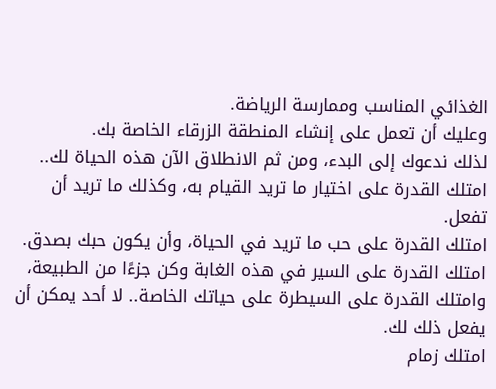الغذائي المناسب وممارسة الرياضة.
وعليك أن تعمل على إنشاء المنطقة الزرقاء الخاصة بك.
لذلك ندعوك إلى البدء، ومن ثم الانطلاق الآن هذه الحياة لك.. امتلك القدرة على اختيار ما تريد القيام به، وكذلك ما تريد أن تفعل.
امتلك القدرة على حب ما تريد في الحياة، وأن يكون حبك بصدق.
امتلك القدرة على السير في هذه الغابة وكن جزءًا من الطبيعة، وامتلك القدرة على السيطرة على حياتك الخاصة.. لا أحد يمكن أن يفعل ذلك لك.
امتلك زمام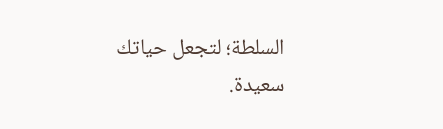السلطة؛ لتجعل حياتك سعيدة.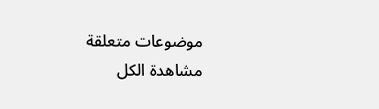موضوعات متعلقة
مشاهدة الكل